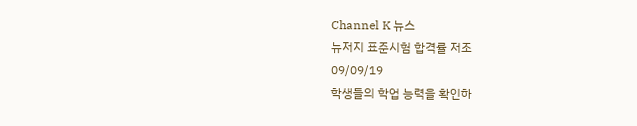Channel K 뉴스
뉴저지 표준시험 합격률 저조
09/09/19
학생들의 학업 능력을 확인하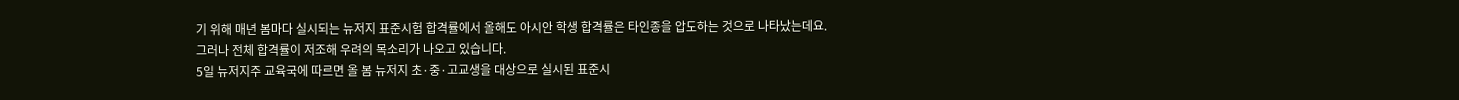기 위해 매년 봄마다 실시되는 뉴저지 표준시험 합격률에서 올해도 아시안 학생 합격률은 타인종을 압도하는 것으로 나타났는데요.
그러나 전체 합격률이 저조해 우려의 목소리가 나오고 있습니다.
5일 뉴저지주 교육국에 따르면 올 봄 뉴저지 초·중·고교생을 대상으로 실시된 표준시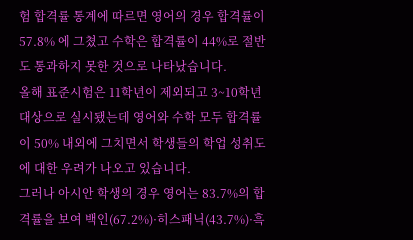험 합격률 통계에 따르면 영어의 경우 합격률이 57.8% 에 그쳤고 수학은 합격률이 44%로 절반도 통과하지 못한 것으로 나타났습니다.
올해 표준시험은 11학년이 제외되고 3~10학년 대상으로 실시됐는데 영어와 수학 모두 합격률이 50% 내외에 그치면서 학생들의 학업 성취도에 대한 우려가 나오고 있습니다.
그러나 아시안 학생의 경우 영어는 83.7%의 합격률을 보여 백인(67.2%)·히스패닉(43.7%)·흑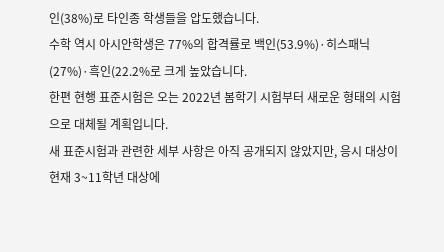인(38%)로 타인종 학생들을 압도했습니다.
수학 역시 아시안학생은 77%의 합격률로 백인(53.9%)·히스패닉(27%)·흑인(22.2%로 크게 높았습니다.
한편 현행 표준시험은 오는 2022년 봄학기 시험부터 새로운 형태의 시험으로 대체될 계획입니다.
새 표준시험과 관련한 세부 사항은 아직 공개되지 않았지만, 응시 대상이 현재 3~11학년 대상에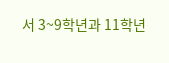서 3~9학년과 11학년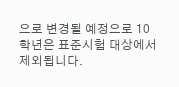으로 변경될 예정으로 10학년은 표준시험 대상에서 제외됩니다.